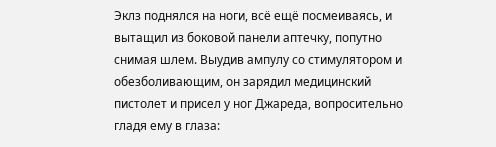Эклз поднялся на ноги, всё ещё посмеиваясь, и вытащил из боковой панели аптечку, попутно снимая шлем. Выудив ампулу со стимулятором и обезболивающим, он зарядил медицинский пистолет и присел у ног Джареда, вопросительно гладя ему в глаза: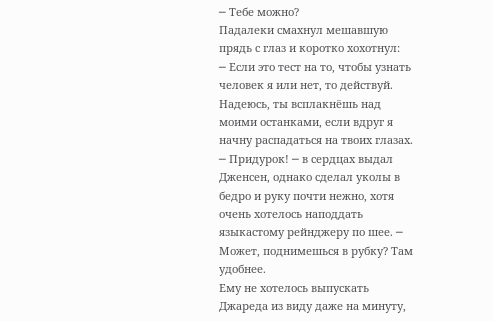─ Тебе можно?
Падалеки смахнул мешавшую прядь с глаз и коротко хохотнул:
─ Если это тест на то, чтобы узнать человек я или нет, то действуй. Надеюсь, ты всплакнёшь над моими останками, если вдруг я начну распадаться на твоих глазах.
─ Придурок! ─ в сердцах выдал Дженсен, однако сделал уколы в бедро и руку почти нежно, хотя очень хотелось наподдать языкастому рейнджеру по шее. ─ Может, поднимешься в рубку? Там удобнее.
Ему не хотелось выпускать Джареда из виду даже на минуту,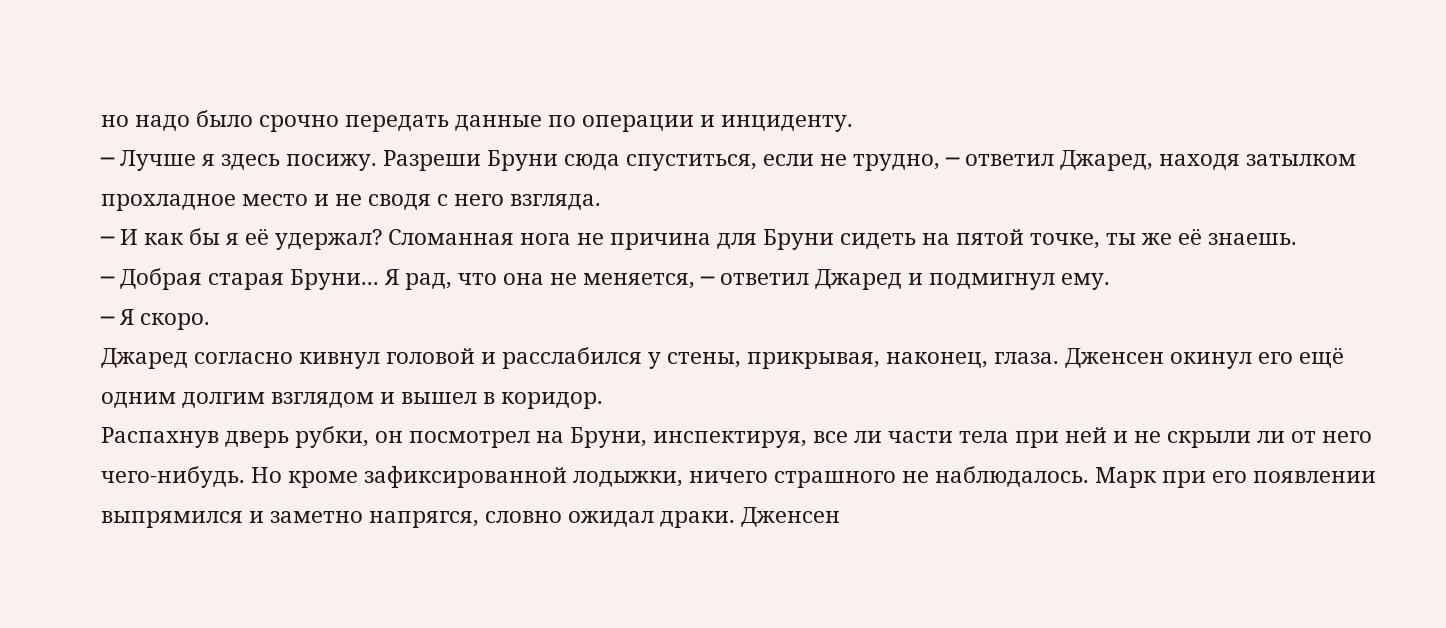но надо было срочно передать данные по операции и инциденту.
─ Лучше я здесь посижу. Разреши Бруни сюда спуститься, если не трудно, ─ ответил Джаред, находя затылком прохладное место и не сводя с него взгляда.
─ И как бы я её удержал? Сломанная нога не причина для Бруни сидеть на пятой точке, ты же её знаешь.
─ Добрая старая Бруни... Я рад, что она не меняется, ─ ответил Джаред и подмигнул ему.
─ Я скоро.
Джаред согласно кивнул головой и расслабился у стены, прикрывая, наконец, глаза. Дженсен окинул его ещё одним долгим взглядом и вышел в коридор.
Распахнув дверь рубки, он посмотрел на Бруни, инспектируя, все ли части тела при ней и не скрыли ли от него чего-нибудь. Но кроме зафиксированной лодыжки, ничего страшного не наблюдалось. Марк при его появлении выпрямился и заметно напрягся, словно ожидал драки. Дженсен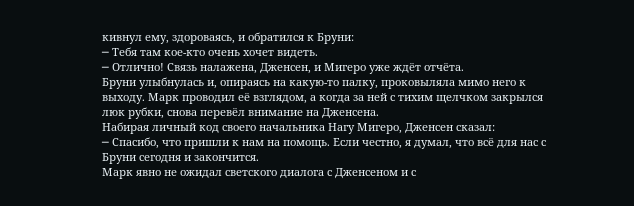кивнул ему, здороваясь, и обратился к Бруни:
─ Тебя там кое-кто очень хочет видеть.
─ Отлично! Связь налажена, Дженсен, и Мигеро уже ждёт отчёта.
Бруни улыбнулась и, опираясь на какую-то палку, проковыляла мимо него к выходу. Марк проводил её взглядом, а когда за ней с тихим щелчком закрылся люк рубки, снова перевёл внимание на Дженсена.
Набирая личный код своего начальника Нагу Мигеро, Дженсен сказал:
─ Спасибо, что пришли к нам на помощь. Если честно, я думал, что всё для нас с Бруни сегодня и закончится.
Марк явно не ожидал светского диалога с Дженсеном и с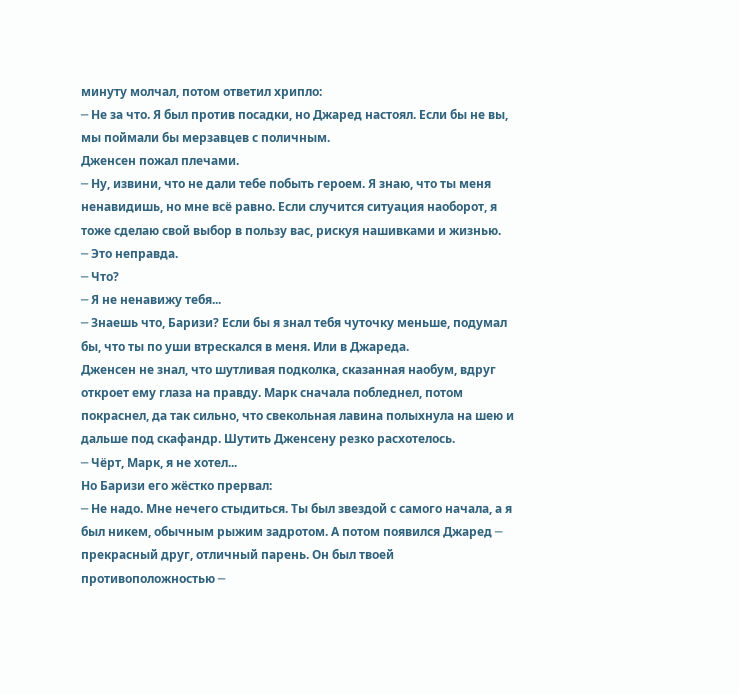минуту молчал, потом ответил хрипло:
─ Не за что. Я был против посадки, но Джаред настоял. Если бы не вы, мы поймали бы мерзавцев с поличным.
Дженсен пожал плечами.
─ Ну, извини, что не дали тебе побыть героем. Я знаю, что ты меня ненавидишь, но мне всё равно. Если случится ситуация наоборот, я тоже сделаю свой выбор в пользу вас, рискуя нашивками и жизнью.
─ Это неправда.
─ Что?
─ Я не ненавижу тебя...
─ Знаешь что, Баризи? Если бы я знал тебя чуточку меньше, подумал бы, что ты по уши втрескался в меня. Или в Джареда.
Дженсен не знал, что шутливая подколка, сказанная наобум, вдруг откроет ему глаза на правду. Марк сначала побледнел, потом покраснел, да так сильно, что свекольная лавина полыхнула на шею и дальше под скафандр. Шутить Дженсену резко расхотелось.
─ Чёрт, Марк, я не хотел...
Но Баризи его жёстко прервал:
─ Не надо. Мне нечего стыдиться. Ты был звездой с самого начала, а я был никем, обычным рыжим задротом. А потом появился Джаред ─ прекрасный друг, отличный парень. Он был твоей противоположностью ─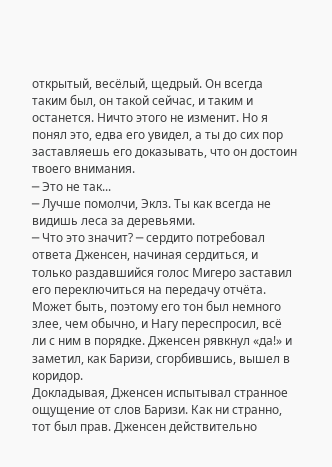открытый, весёлый, щедрый. Он всегда таким был, он такой сейчас, и таким и останется. Ничто этого не изменит. Но я понял это, едва его увидел, а ты до сих пор заставляешь его доказывать, что он достоин твоего внимания.
─ Это не так...
─ Лучше помолчи, Эклз. Ты как всегда не видишь леса за деревьями.
─ Что это значит? ─ сердито потребовал ответа Дженсен, начиная сердиться, и только раздавшийся голос Мигеро заставил его переключиться на передачу отчёта. Может быть, поэтому его тон был немного злее, чем обычно, и Нагу переспросил, всё ли с ним в порядке. Дженсен рявкнул «да!» и заметил, как Баризи, сгорбившись, вышел в коридор.
Докладывая, Дженсен испытывал странное ощущение от слов Баризи. Как ни странно, тот был прав. Дженсен действительно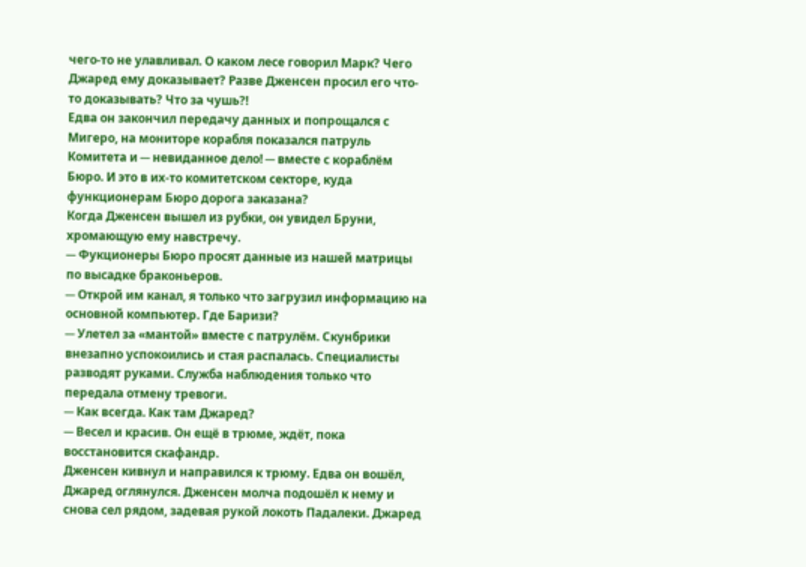чего-то не улавливал. О каком лесе говорил Марк? Чего Джаред ему доказывает? Разве Дженсен просил его что-то доказывать? Что за чушь?!
Едва он закончил передачу данных и попрощался с Мигеро, на мониторе корабля показался патруль Комитета и ─ невиданное дело! ─ вместе с кораблём Бюро. И это в их-то комитетском секторе, куда функционерам Бюро дорога заказана?
Когда Дженсен вышел из рубки, он увидел Бруни, хромающую ему навстречу.
─ Фукционеры Бюро просят данные из нашей матрицы по высадке браконьеров.
─ Открой им канал, я только что загрузил информацию на основной компьютер. Где Баризи?
─ Улетел за «мантой» вместе с патрулём. Скунбрики внезапно успокоились и стая распалась. Специалисты разводят руками. Служба наблюдения только что передала отмену тревоги.
─ Как всегда. Как там Джаред?
─ Весел и красив. Он ещё в трюме, ждёт, пока восстановится скафандр.
Дженсен кивнул и направился к трюму. Едва он вошёл, Джаред оглянулся. Дженсен молча подошёл к нему и снова сел рядом, задевая рукой локоть Падалеки. Джаред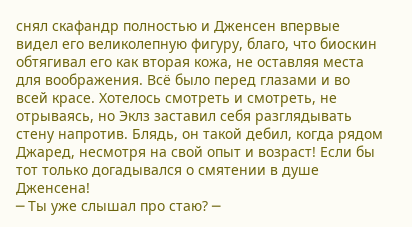снял скафандр полностью и Дженсен впервые видел его великолепную фигуру, благо, что биоскин обтягивал его как вторая кожа, не оставляя места для воображения. Всё было перед глазами и во всей красе. Хотелось смотреть и смотреть, не отрываясь, но Эклз заставил себя разглядывать стену напротив. Блядь, он такой дебил, когда рядом Джаред, несмотря на свой опыт и возраст! Если бы тот только догадывался о смятении в душе Дженсена!
─ Ты уже слышал про стаю? ─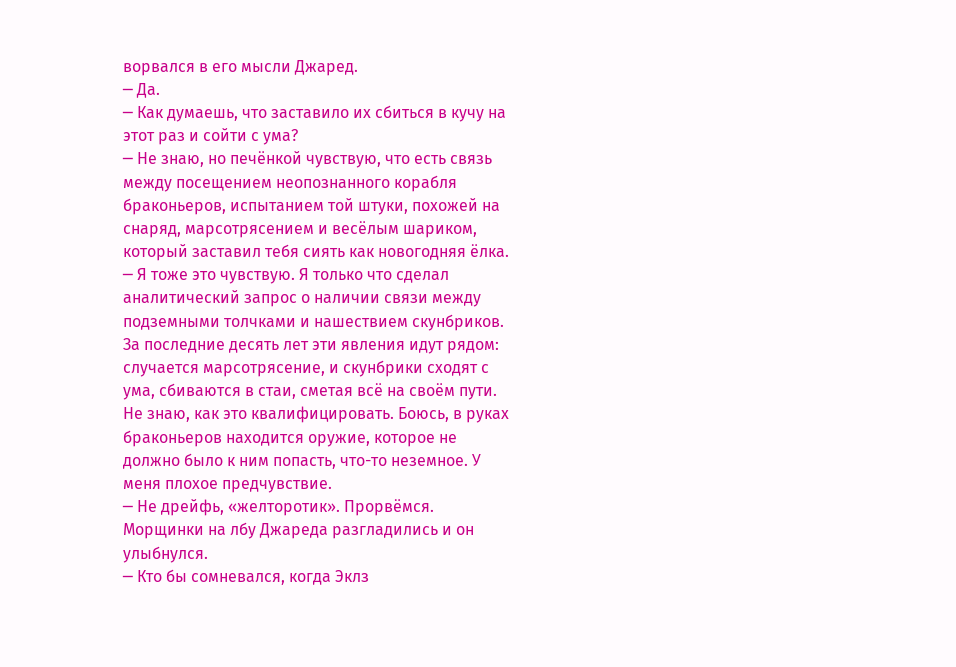ворвался в его мысли Джаред.
─ Да.
─ Как думаешь, что заставило их сбиться в кучу на этот раз и сойти с ума?
─ Не знаю, но печёнкой чувствую, что есть связь между посещением неопознанного корабля браконьеров, испытанием той штуки, похожей на снаряд, марсотрясением и весёлым шариком, который заставил тебя сиять как новогодняя ёлка.
─ Я тоже это чувствую. Я только что сделал аналитический запрос о наличии связи между подземными толчками и нашествием скунбриков. За последние десять лет эти явления идут рядом: случается марсотрясение, и скунбрики сходят с ума, сбиваются в стаи, сметая всё на своём пути. Не знаю, как это квалифицировать. Боюсь, в руках браконьеров находится оружие, которое не должно было к ним попасть, что-то неземное. У меня плохое предчувствие.
─ Не дрейфь, «желторотик». Прорвёмся.
Морщинки на лбу Джареда разгладились и он улыбнулся.
─ Кто бы сомневался, когда Эклз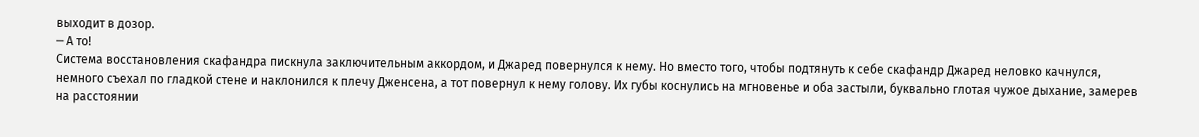выходит в дозор.
─ А то!
Система восстановления скафандра пискнула заключительным аккордом, и Джаред повернулся к нему. Но вместо того, чтобы подтянуть к себе скафандр Джаред неловко качнулся, немного съехал по гладкой стене и наклонился к плечу Дженсена, а тот повернул к нему голову. Их губы коснулись на мгновенье и оба застыли, буквально глотая чужое дыхание, замерев на расстоянии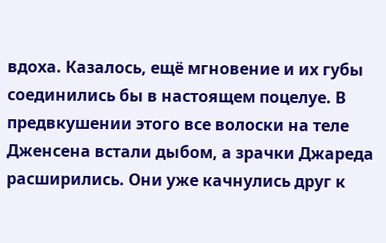вдоха. Казалось, ещё мгновение и их губы соединились бы в настоящем поцелуе. В предвкушении этого все волоски на теле Дженсена встали дыбом, а зрачки Джареда расширились. Они уже качнулись друг к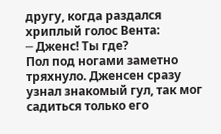другу, когда раздался хриплый голос Вента:
─ Дженс! Ты где?
Пол под ногами заметно тряхнуло. Дженсен сразу узнал знакомый гул, так мог садиться только его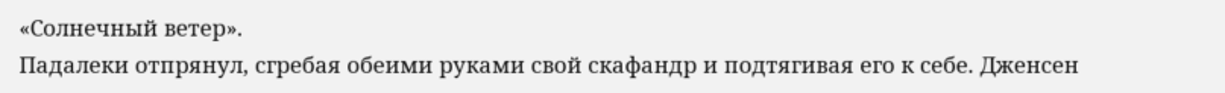«Солнечный ветер».
Падалеки отпрянул, сгребая обеими руками свой скафандр и подтягивая его к себе. Дженсен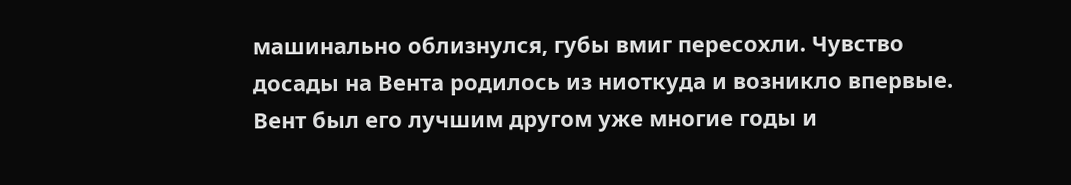машинально облизнулся, губы вмиг пересохли. Чувство досады на Вента родилось из ниоткуда и возникло впервые. Вент был его лучшим другом уже многие годы и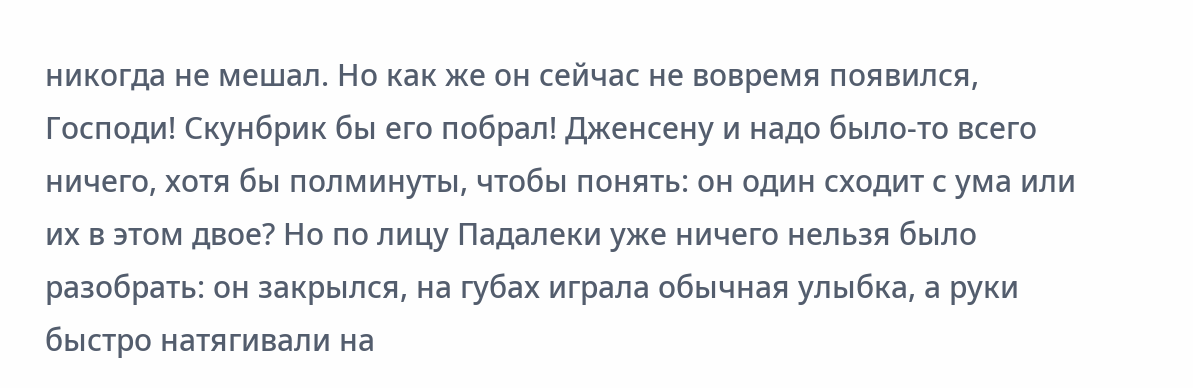никогда не мешал. Но как же он сейчас не вовремя появился, Господи! Скунбрик бы его побрал! Дженсену и надо было-то всего ничего, хотя бы полминуты, чтобы понять: он один сходит с ума или их в этом двое? Но по лицу Падалеки уже ничего нельзя было разобрать: он закрылся, на губах играла обычная улыбка, а руки быстро натягивали на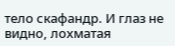тело скафандр. И глаз не видно, лохматая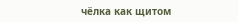чёлка как щитом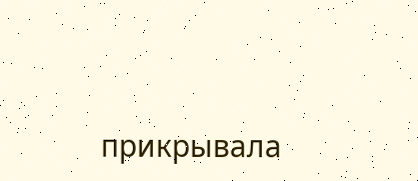прикрывала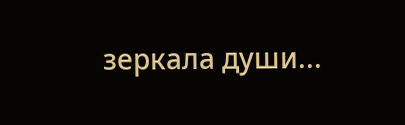зеркала души...